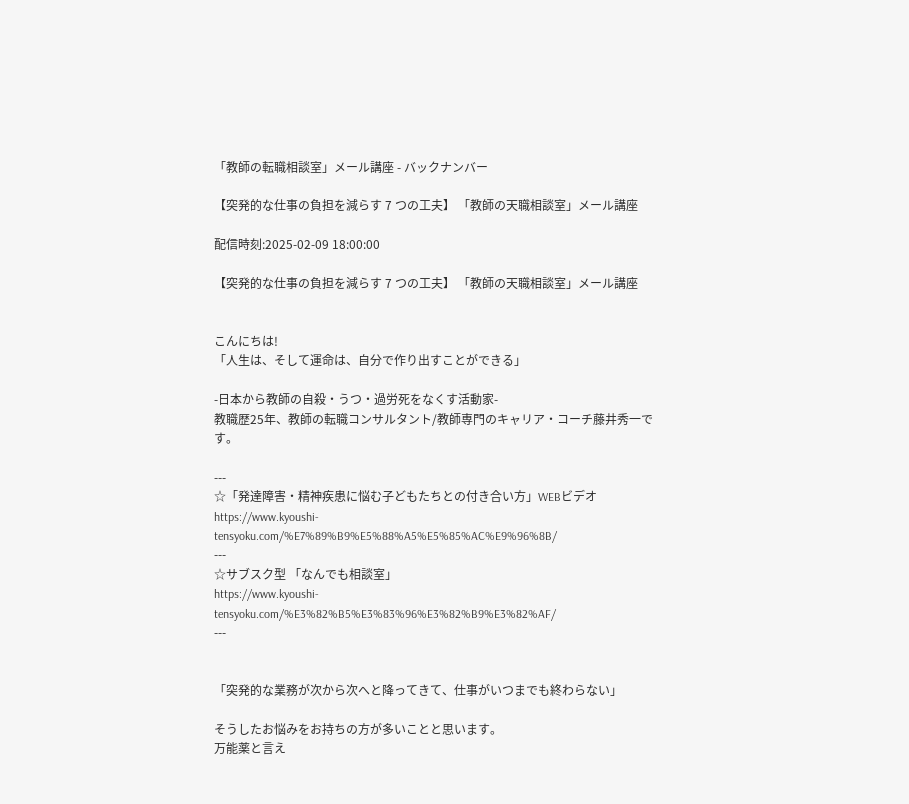「教師の転職相談室」メール講座 - バックナンバー

【突発的な仕事の負担を減らす 7 つの工夫】 「教師の天職相談室」メール講座

配信時刻:2025-02-09 18:00:00

【突発的な仕事の負担を減らす 7 つの工夫】 「教師の天職相談室」メール講座


こんにちは!
「人生は、そして運命は、自分で作り出すことができる」

-日本から教師の自殺・うつ・過労死をなくす活動家-
教職歴25年、教師の転職コンサルタント/教師専門のキャリア・コーチ藤井秀一です。

---
☆「発達障害・精神疾患に悩む子どもたちとの付き合い方」WEBビデオ
https://www.kyoushi-tensyoku.com/%E7%89%B9%E5%88%A5%E5%85%AC%E9%96%8B/
---
☆サブスク型 「なんでも相談室」
https://www.kyoushi-tensyoku.com/%E3%82%B5%E3%83%96%E3%82%B9%E3%82%AF/
---


「突発的な業務が次から次へと降ってきて、仕事がいつまでも終わらない」

そうしたお悩みをお持ちの方が多いことと思います。
万能薬と言え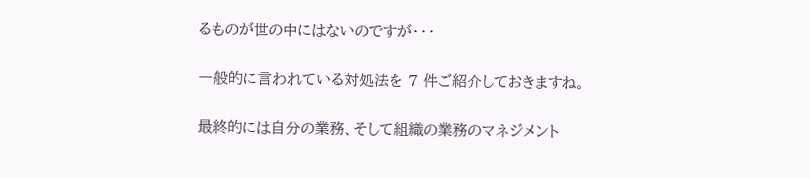るものが世の中にはないのですが・・・

一般的に言われている対処法を 7 件ご紹介しておきますね。

最終的には自分の業務、そして組織の業務のマネジメント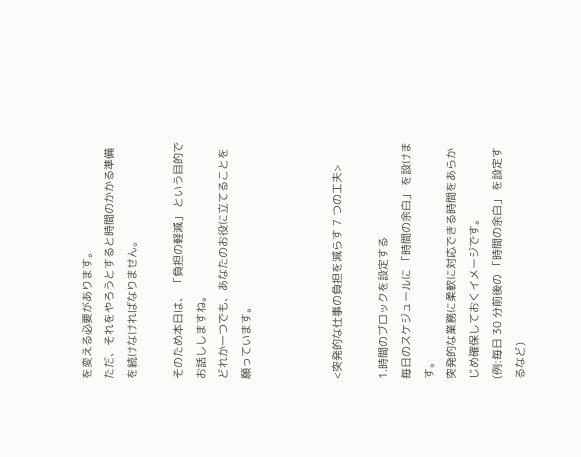を変える必要があります。
ただ、それをやろうとすると時間のかかる準備を続けなければなりません。

そのため本日は、 「負担の軽減」 という目的でお話ししますね。
どれか一つでも、あなたのお役に立てることを願っています。



<突発的な仕事の負担を減らす 7 つの工夫>

1.時間のブロックを設定する
毎日のスケジュールに 「時間の余白」 を設けます。
突発的な業務に柔軟に対応できる時間をあらかじめ確保しておくイメージです。
(例:毎日 30 分前後の 「時間の余白」 を設定するなど)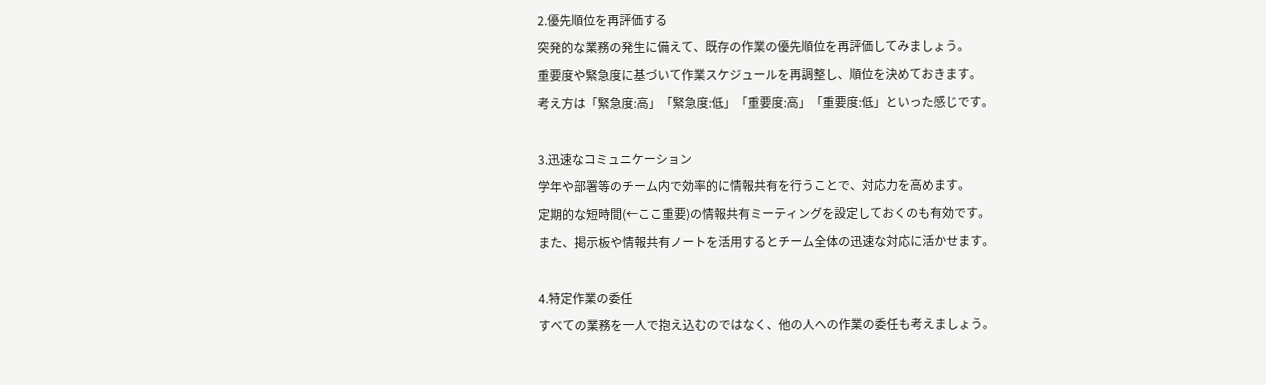2.優先順位を再評価する
突発的な業務の発生に備えて、既存の作業の優先順位を再評価してみましょう。
重要度や緊急度に基づいて作業スケジュールを再調整し、順位を決めておきます。
考え方は「緊急度:高」「緊急度:低」「重要度:高」「重要度:低」といった感じです。

3.迅速なコミュニケーション
学年や部署等のチーム内で効率的に情報共有を行うことで、対応力を高めます。
定期的な短時間(←ここ重要)の情報共有ミーティングを設定しておくのも有効です。
また、掲示板や情報共有ノートを活用するとチーム全体の迅速な対応に活かせます。

4.特定作業の委任
すべての業務を一人で抱え込むのではなく、他の人への作業の委任も考えましょう。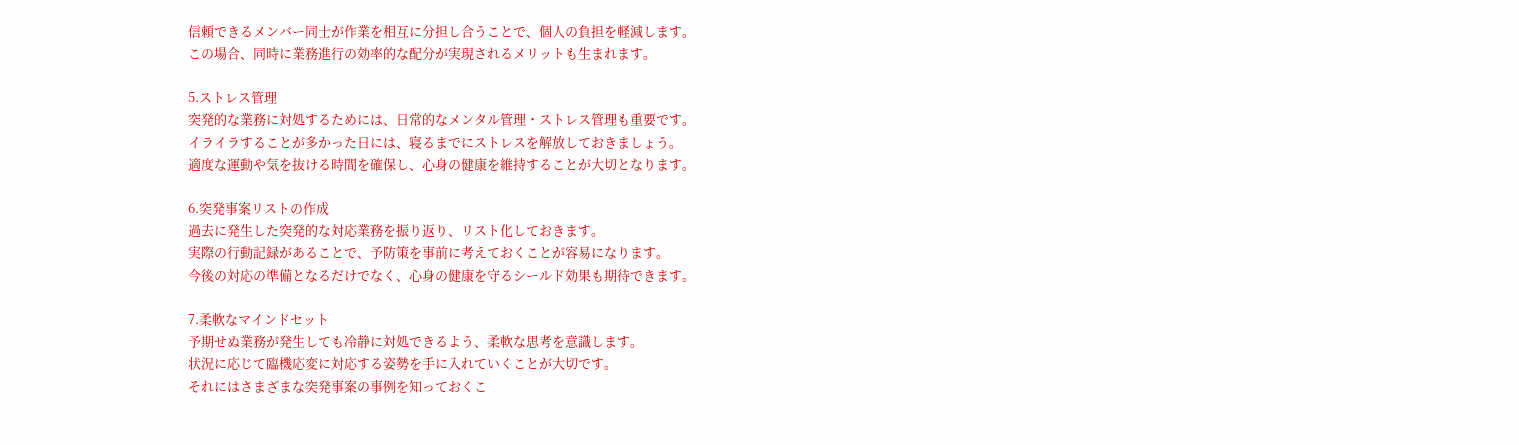信頼できるメンバー同士が作業を相互に分担し合うことで、個人の負担を軽減します。
この場合、同時に業務進行の効率的な配分が実現されるメリットも生まれます。

5.ストレス管理
突発的な業務に対処するためには、日常的なメンタル管理・ストレス管理も重要です。
イライラすることが多かった日には、寝るまでにストレスを解放しておきましょう。
適度な運動や気を抜ける時間を確保し、心身の健康を維持することが大切となります。

6.突発事案リストの作成
過去に発生した突発的な対応業務を振り返り、リスト化しておきます。
実際の行動記録があることで、予防策を事前に考えておくことが容易になります。
今後の対応の準備となるだけでなく、心身の健康を守るシールド効果も期待できます。

7.柔軟なマインドセット
予期せぬ業務が発生しても冷静に対処できるよう、柔軟な思考を意識します。
状況に応じて臨機応変に対応する姿勢を手に入れていくことが大切です。
それにはさまざまな突発事案の事例を知っておくこ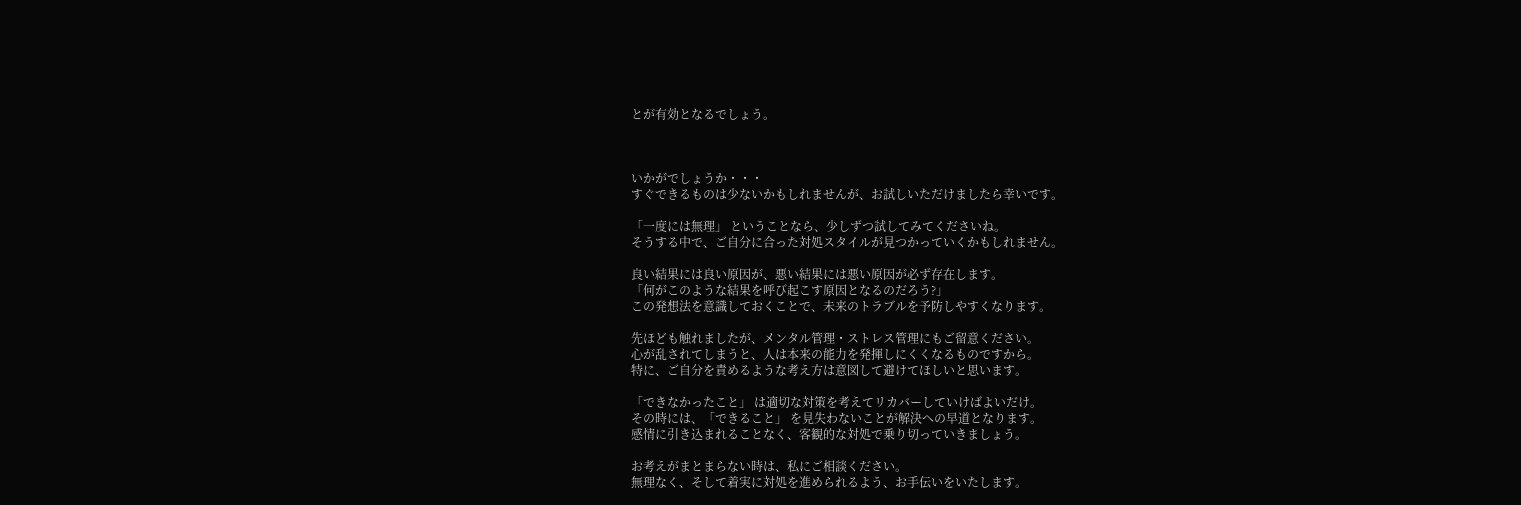とが有効となるでしょう。



いかがでしょうか・・・
すぐできるものは少ないかもしれませんが、お試しいただけましたら幸いです。

「一度には無理」 ということなら、少しずつ試してみてくださいね。
そうする中で、ご自分に合った対処スタイルが見つかっていくかもしれません。

良い結果には良い原因が、悪い結果には悪い原因が必ず存在します。
「何がこのような結果を呼び起こす原因となるのだろう?」
この発想法を意識しておくことで、未来のトラブルを予防しやすくなります。

先ほども触れましたが、メンタル管理・ストレス管理にもご留意ください。
心が乱されてしまうと、人は本来の能力を発揮しにくくなるものですから。
特に、ご自分を責めるような考え方は意図して避けてほしいと思います。

「できなかったこと」 は適切な対策を考えてリカバーしていけばよいだけ。
その時には、「できること」 を見失わないことが解決への早道となります。
感情に引き込まれることなく、客観的な対処で乗り切っていきましょう。

お考えがまとまらない時は、私にご相談ください。
無理なく、そして着実に対処を進められるよう、お手伝いをいたします。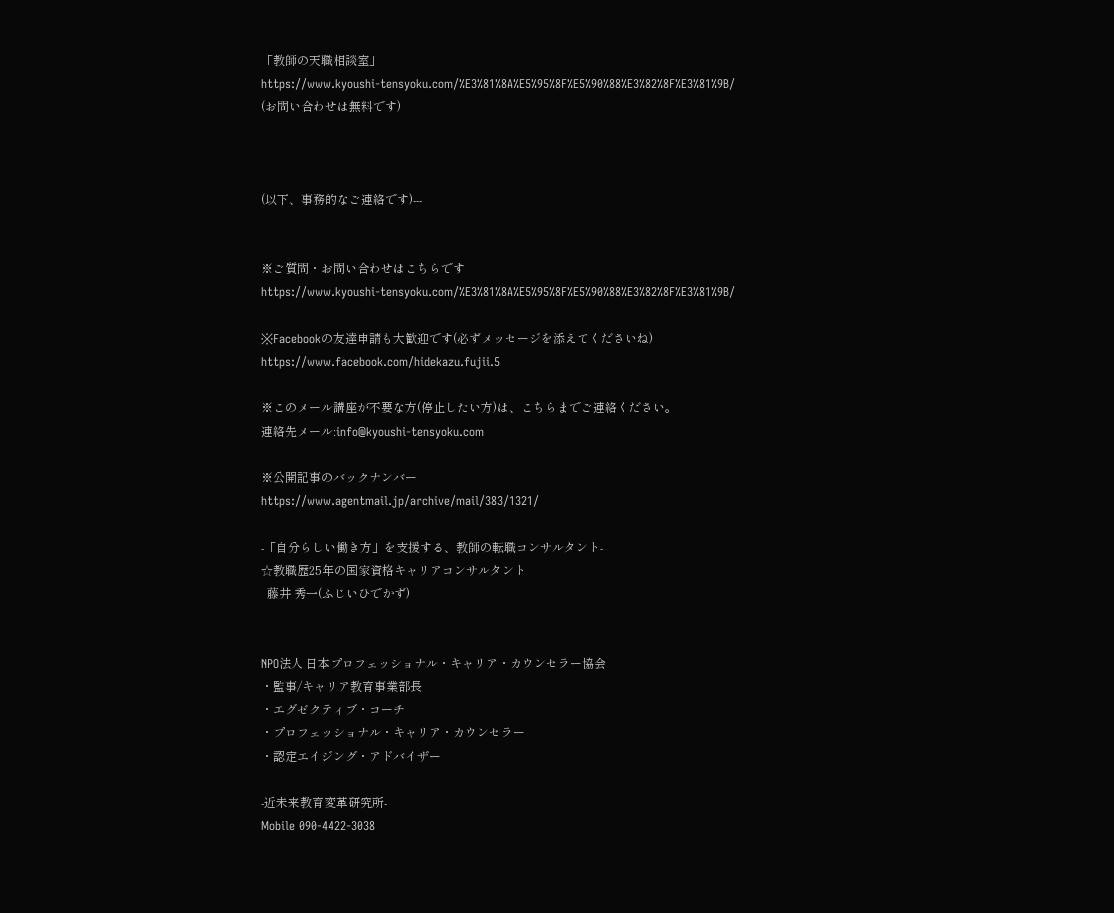「教師の天職相談室」
https://www.kyoushi-tensyoku.com/%E3%81%8A%E5%95%8F%E5%90%88%E3%82%8F%E3%81%9B/
(お問い合わせは無料です)



(以下、事務的なご連絡です)---


※ご質問・お問い合わせはこちらです
https://www.kyoushi-tensyoku.com/%E3%81%8A%E5%95%8F%E5%90%88%E3%82%8F%E3%81%9B/

※Facebookの友達申請も大歓迎です(必ずメッセージを添えてくださいね)
https://www.facebook.com/hidekazu.fujii.5

※このメール講座が不要な方(停止したい方)は、こちらまでご連絡ください。
連絡先メール:info@kyoushi-tensyoku.com

※公開記事のバックナンバー
https://www.agentmail.jp/archive/mail/383/1321/

-「自分らしい働き方」を支援する、教師の転職コンサルタント-
☆教職歴25年の国家資格キャリアコンサルタント
  藤井 秀一(ふじいひでかず)


NPO法人 日本プロフェッショナル・キャリア・カウンセラー協会
・監事/キャリア教育事業部長
・エグゼクティブ・コーチ
・プロフェッショナル・キャリア・カウンセラー
・認定エイジング・アドバイザー

-近未来教育変革研究所-
Mobile 090-4422-3038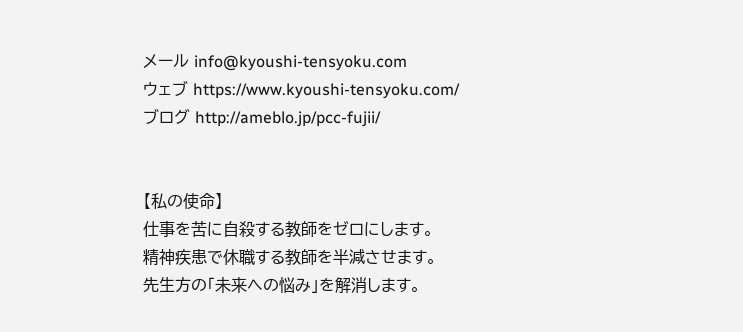メール info@kyoushi-tensyoku.com
ウェブ https://www.kyoushi-tensyoku.com/
ブログ http://ameblo.jp/pcc-fujii/


【私の使命】
仕事を苦に自殺する教師をゼロにします。
精神疾患で休職する教師を半減させます。
先生方の「未来への悩み」を解消します。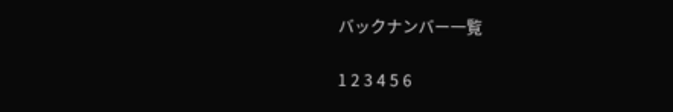バックナンバー一覧

1 2 3 4 5 6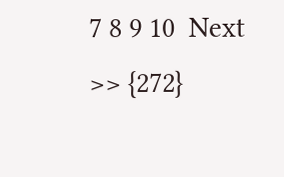7 8 9 10  Next >> {272}